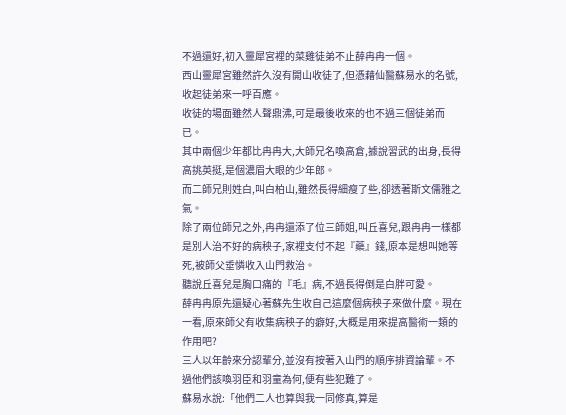不過還好,初入靈犀宮裡的菜雞徒弟不止薛冉冉一個。
西山靈犀宮雖然許久沒有開山收徒了,但憑藉仙醫蘇易水的名號,收起徒弟來一呼百應。
收徒的場面雖然人聲鼎沸,可是最後收來的也不過三個徒弟而已。
其中兩個少年都比冉冉大,大師兄名喚高倉,據說習武的出身,長得高挑英挺,是個濃眉大眼的少年郎。
而二師兄則姓白,叫白柏山,雖然長得細瘦了些,卻透著斯文儒雅之氣。
除了兩位師兄之外,冉冉還添了位三師姐,叫丘喜兒,跟冉冉一樣都是別人治不好的病秧子,家裡支付不起『藥』錢,原本是想叫她等死,被師父垂憐收入山門救治。
聽說丘喜兒是胸口痛的『毛』病,不過長得倒是白胖可愛。
薛冉冉原先還疑心著蘇先生收自己這麼個病秧子來做什麼。現在一看,原來師父有收集病秧子的癖好,大概是用來提高醫術一類的作用吧?
三人以年齡來分認輩分,並沒有按著入山門的順序排資論輩。不過他們該喚羽臣和羽童為何,便有些犯難了。
蘇易水說:「他們二人也算與我一同修真,算是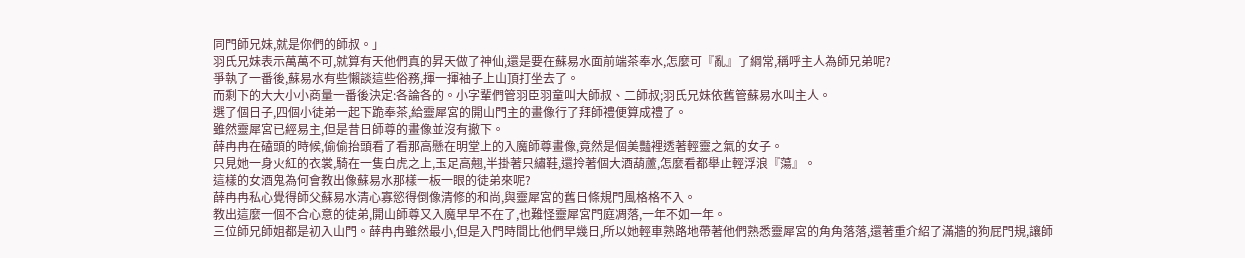同門師兄妹,就是你們的師叔。」
羽氏兄妹表示萬萬不可,就算有天他們真的昇天做了神仙,還是要在蘇易水面前端茶奉水,怎麼可『亂』了綱常,稱呼主人為師兄弟呢?
爭執了一番後,蘇易水有些懶談這些俗務,揮一揮袖子上山頂打坐去了。
而剩下的大大小小商量一番後決定:各論各的。小字輩們管羽臣羽童叫大師叔、二師叔;羽氏兄妹依舊管蘇易水叫主人。
選了個日子,四個小徒弟一起下跪奉茶,給靈犀宮的開山門主的畫像行了拜師禮便算成禮了。
雖然靈犀宮已經易主,但是昔日師尊的畫像並沒有撤下。
薛冉冉在磕頭的時候,偷偷抬頭看了看那高懸在明堂上的入魔師尊畫像,竟然是個美豔裡透著輕靈之氣的女子。
只見她一身火紅的衣裳,騎在一隻白虎之上,玉足高翹,半掛著只繡鞋,還拎著個大酒葫蘆,怎麼看都舉止輕浮浪『蕩』。
這樣的女酒鬼為何會教出像蘇易水那樣一板一眼的徒弟來呢?
薛冉冉私心覺得師父蘇易水清心寡慾得倒像清修的和尚,與靈犀宮的舊日條規門風格格不入。
教出這麼一個不合心意的徒弟,開山師尊又入魔早早不在了,也難怪靈犀宮門庭凋落,一年不如一年。
三位師兄師姐都是初入山門。薛冉冉雖然最小,但是入門時間比他們早幾日,所以她輕車熟路地帶著他們熟悉靈犀宮的角角落落,還著重介紹了滿牆的狗屁門規,讓師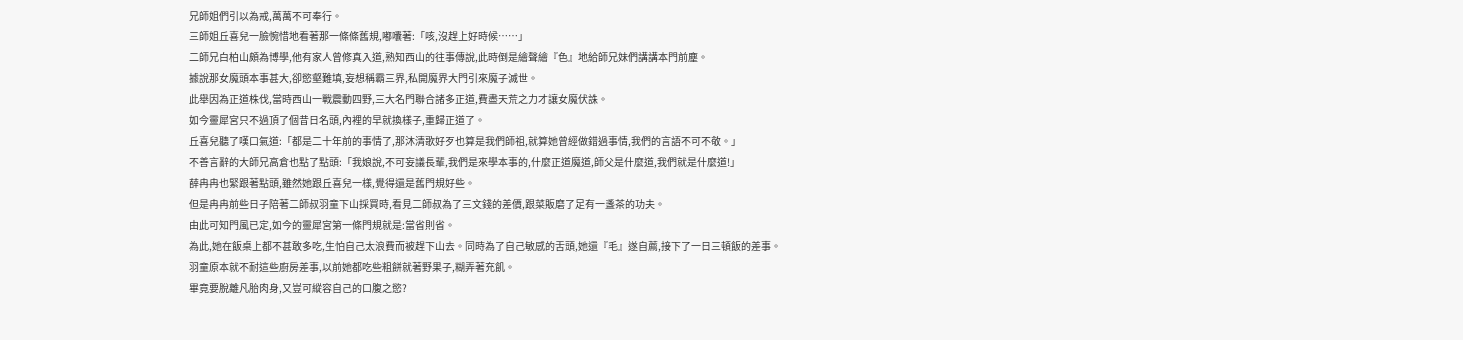兄師姐們引以為戒,萬萬不可奉行。
三師姐丘喜兒一臉惋惜地看著那一條條舊規,嘟囔著:「咳,沒趕上好時候……」
二師兄白柏山頗為博學,他有家人曾修真入道,熟知西山的往事傳說,此時倒是繪聲繪『色』地給師兄妹們講講本門前塵。
據說那女魔頭本事甚大,卻慾壑難填,妄想稱霸三界,私開魔界大門引來魔子滅世。
此舉因為正道株伐,當時西山一戰震動四野,三大名門聯合諸多正道,費盡天荒之力才讓女魔伏誅。
如今靈犀宮只不過頂了個昔日名頭,內裡的早就換樣子,重歸正道了。
丘喜兒聽了嘆口氣道:「都是二十年前的事情了,那沐清歌好歹也算是我們師祖,就算她曾經做錯過事情,我們的言語不可不敬。」
不善言辭的大師兄高倉也點了點頭:「我娘說,不可妄議長輩,我們是來學本事的,什麼正道魔道,師父是什麼道,我們就是什麼道!」
薛冉冉也緊跟著點頭,雖然她跟丘喜兒一樣,覺得還是舊門規好些。
但是冉冉前些日子陪著二師叔羽童下山採買時,看見二師叔為了三文錢的差價,跟菜販磨了足有一盞茶的功夫。
由此可知門風已定,如今的靈犀宮第一條門規就是:當省則省。
為此,她在飯桌上都不甚敢多吃,生怕自己太浪費而被趕下山去。同時為了自己敏感的舌頭,她還『毛』遂自薦,接下了一日三頓飯的差事。
羽童原本就不耐這些廚房差事,以前她都吃些粗餅就著野果子,糊弄著充飢。
畢竟要脫離凡胎肉身,又豈可縱容自己的口腹之慾?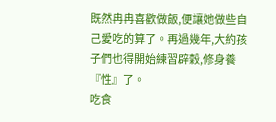既然冉冉喜歡做飯,便讓她做些自己愛吃的算了。再過幾年,大約孩子們也得開始練習辟穀,修身養『性』了。
吃食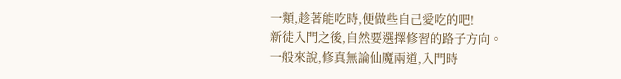一類,趁著能吃時,便做些自己愛吃的吧!
新徒入門之後,自然要選擇修習的路子方向。
一般來說,修真無論仙魔兩道,入門時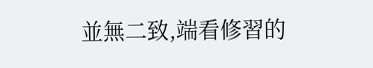並無二致,端看修習的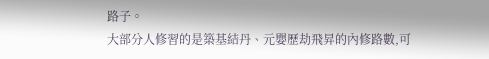路子。
大部分人修習的是築基結丹、元嬰歷劫飛昇的內修路數,可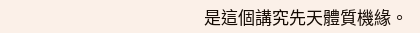是這個講究先天體質機緣。